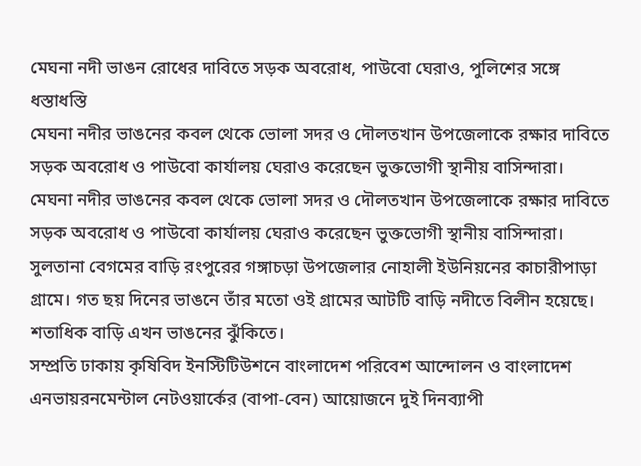মেঘনা নদী ভাঙন রোধের দাবিতে সড়ক অবরোধ, পাউবো ঘেরাও, পুলিশের সঙ্গে ধস্তাধস্তি
মেঘনা নদীর ভাঙনের কবল থেকে ভোলা সদর ও দৌলতখান উপজেলাকে রক্ষার দাবিতে সড়ক অবরোধ ও পাউবো কার্যালয় ঘেরাও করেছেন ভুক্তভোগী স্থানীয় বাসিন্দারা।
মেঘনা নদীর ভাঙনের কবল থেকে ভোলা সদর ও দৌলতখান উপজেলাকে রক্ষার দাবিতে সড়ক অবরোধ ও পাউবো কার্যালয় ঘেরাও করেছেন ভুক্তভোগী স্থানীয় বাসিন্দারা।
সুলতানা বেগমের বাড়ি রংপুরের গঙ্গাচড়া উপজেলার নোহালী ইউনিয়নের কাচারীপাড়া গ্রামে। গত ছয় দিনের ভাঙনে তাঁর মতো ওই গ্রামের আটটি বাড়ি নদীতে বিলীন হয়েছে। শতাধিক বাড়ি এখন ভাঙনের ঝুঁকিতে।
সম্প্রতি ঢাকায় কৃষিবিদ ইনস্টিটিউশনে বাংলাদেশ পরিবেশ আন্দোলন ও বাংলাদেশ এনভায়রনমেন্টাল নেটওয়ার্কের (বাপা-বেন) আয়োজনে দুই দিনব্যাপী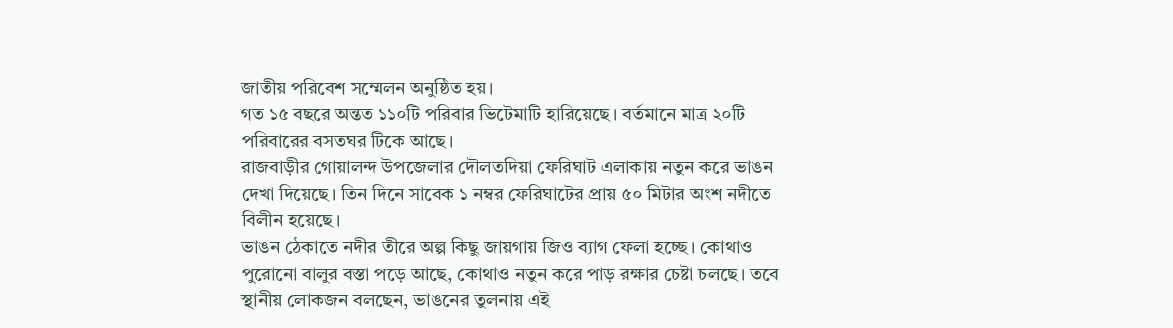জাতীয় পরিবেশ সম্মেলন অনুষ্ঠিত হয়।
গত ১৫ বছরে অন্তত ১১০টি পরিবার ভিটেমাটি হারিয়েছে। বর্তমানে মাত্র ২০টি পরিবারের বসতঘর টিকে আছে।
রাজবাড়ীর গোয়ালন্দ উপজেলার দৌলতদিয়া ফেরিঘাট এলাকায় নতুন করে ভাঙন দেখা দিয়েছে। তিন দিনে সাবেক ১ নম্বর ফেরিঘাটের প্রায় ৫০ মিটার অংশ নদীতে বিলীন হয়েছে।
ভাঙন ঠেকাতে নদীর তীরে অল্প কিছু জায়গায় জিও ব্যাগ ফেলা হচ্ছে। কোথাও পুরোনো বালুর বস্তা পড়ে আছে, কোথাও নতুন করে পাড় রক্ষার চেষ্টা চলছে। তবে স্থানীয় লোকজন বলছেন, ভাঙনের তুলনায় এই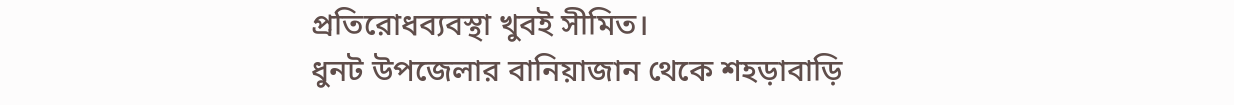প্রতিরোধব্যবস্থা খুবই সীমিত।
ধুনট উপজেলার বানিয়াজান থেকে শহড়াবাড়ি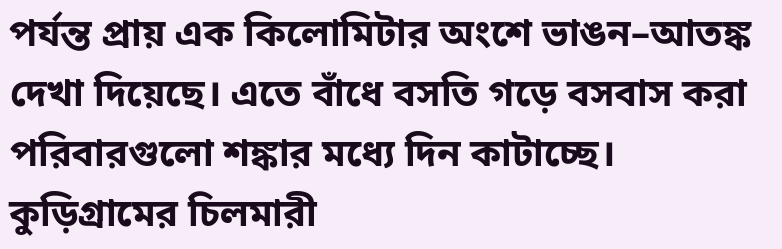পর্যন্ত প্রায় এক কিলোমিটার অংশে ভাঙন–আতঙ্ক দেখা দিয়েছে। এতে বাঁধে বসতি গড়ে বসবাস করা পরিবারগুলো শঙ্কার মধ্যে দিন কাটাচ্ছে।
কুড়িগ্রামের চিলমারী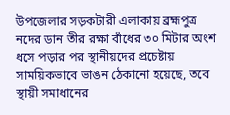উপজেলার সড়কটারী এলাকায় ব্রহ্মপুত্র নদের ডান তীর রক্ষা বাঁধের ৩০ মিটার অংশ ধসে পড়ার পর স্থানীয়দের প্রচেষ্টায় সাময়িকভাবে ভাঙন ঠেকানো হয়েছে, তবে স্থায়ী সমাধানের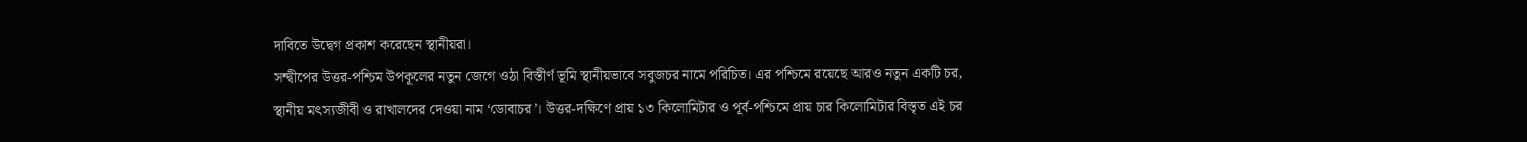দাবিতে উদ্বেগ প্রকাশ করেছেন স্থানীয়রা।
সন্দ্বীপের উত্তর-পশ্চিম উপকূলের নতুন জেগে ওঠা বিস্তীর্ণ ভূমি স্থানীয়ভাবে সবুজচর নামে পরিচিত। এর পশ্চিমে রয়েছে আরও নতুন একটি চর, স্থানীয় মৎস্যজীবী ও রাখালদের দেওয়া নাম ‘ডোবাচর’। উত্তর-দক্ষিণে প্রায় ১৩ কিলোমিটার ও পূর্ব-পশ্চিমে প্রায় চার কিলোমিটার বিস্তৃত এই চর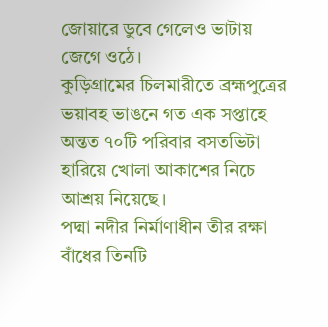জোয়ারে ডুবে গেলেও ভাটায় জেগে ওঠে।
কুড়িগ্রামের চিলমারীতে ব্রহ্মপুত্রের ভয়াবহ ভাঙনে গত এক সপ্তাহে অন্তত ৭০টি পরিবার বসতভিটা হারিয়ে খোলা আকাশের নিচে আশ্রয় নিয়েছে।
পদ্মা নদীর নির্মাণাধীন তীর রক্ষা বাঁধের তিনটি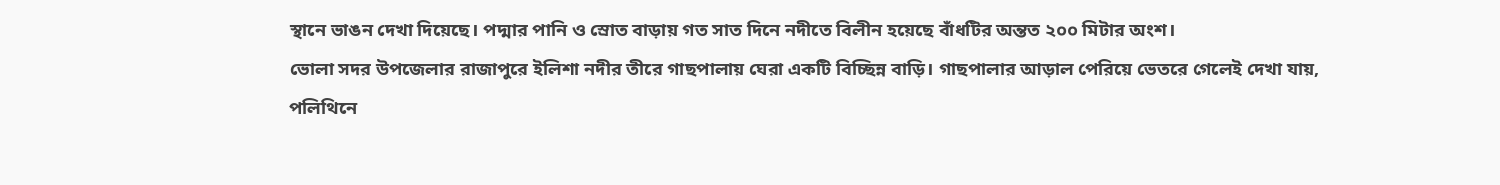স্থানে ভাঙন দেখা দিয়েছে। পদ্মার পানি ও স্রোত বাড়ায় গত সাত দিনে নদীতে বিলীন হয়েছে বাঁধটির অন্তত ২০০ মিটার অংশ।
ভোলা সদর উপজেলার রাজাপুরে ইলিশা নদীর তীরে গাছপালায় ঘেরা একটি বিচ্ছিন্ন বাড়ি। গাছপালার আড়াল পেরিয়ে ভেতরে গেলেই দেখা যায়, পলিথিনে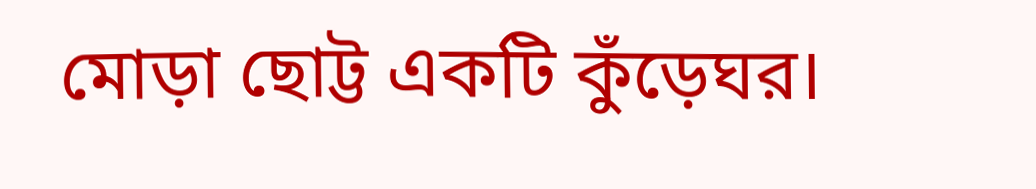মোড়া ছোট্ট একটি কুঁড়েঘর।